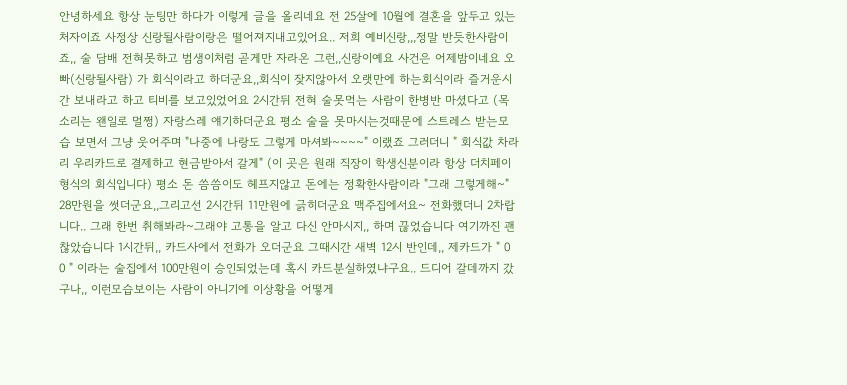안녕하세요 항상 눈팅만 하다가 이렇게 글을 올리네요 전 25살에 10월에 결혼을 앞두고 있는 처자이죠 사정상 신랑될사람이랑은 떨어져지내고있어요.. 저희 예비신랑,,,정말 반듯한사람이죠,, 술 담배 전혀못하고 범생이처럼 곧게만 자라온 그런,,신랑이예요 사건은 어제밤이네요 오빠(신랑될사람) 가 회식이라고 하더군요,,회식이 잦지않아서 오랫만에 하는회식이라 즐거운시간 보내라고 하고 티비를 보고있었어요 2시간뒤 전혀 술못먹는 사람이 한병반 마셨다고 (목소리는 왠일로 멀쩡) 자랑스레 얘기하더군요 평소 술을 못마시는것때문에 스트레스 받는모습 보면서 그냥 웃어주며 "나중에 나랑도 그렇게 마셔봐~~~~" 이랬죠 그러더니 " 회식값 차라리 우리카드로 결제하고 현금받아서 갈게" (이 곳은 원래 직장이 학생신분이라 항상 더치페이형식의 회식입니다) 평소 돈 씀씀이도 헤프지않고 돈에는 정확한사람이라 "그래 그렇게해~" 28만원을 썻더군요,,그리고선 2시간뒤 11만원에 긁히더군요 맥주집에서요~ 전화했더니 2차랍니다.. 그래 한번 취해봐라~그래야 고통을 알고 다신 안마시지,, 하며 끊었습니다 여기까진 괜찮았습니다 1시간뒤,, 카드사에서 전화가 오더군요 그때시간 새벽 12시 반인데,, 제카드가 " 0 0 " 이라는 술집에서 100만원이 승인되었는데 혹시 카드분실하였냐구요.. 드디어 갈데까지 갔구나,, 이런모습보이는 사람이 아니기에 이상황을 어떻게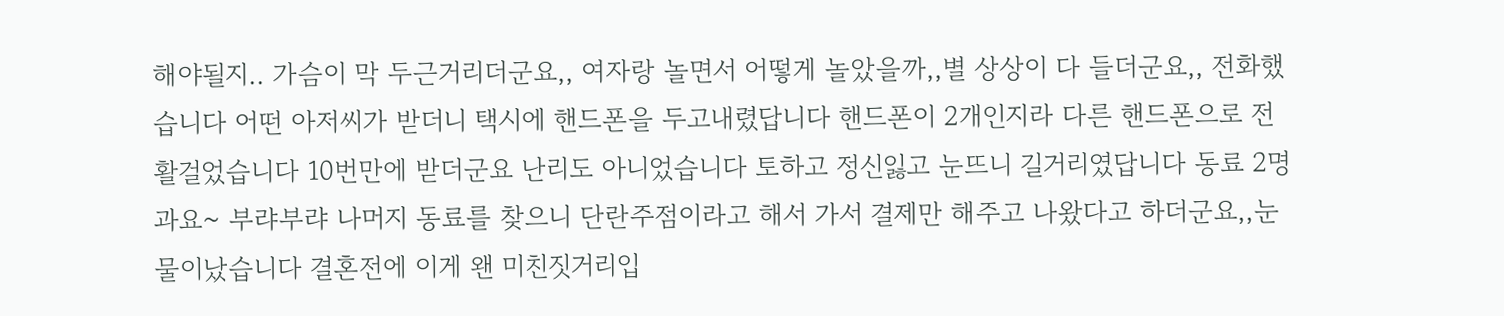해야될지.. 가슴이 막 두근거리더군요,, 여자랑 놀면서 어떻게 놀았을까,,별 상상이 다 들더군요,, 전화했습니다 어떤 아저씨가 받더니 택시에 핸드폰을 두고내렸답니다 핸드폰이 2개인지라 다른 핸드폰으로 전활걸었습니다 10번만에 받더군요 난리도 아니었습니다 토하고 정신잃고 눈뜨니 길거리였답니다 동료 2명과요~ 부랴부랴 나머지 동료를 찾으니 단란주점이라고 해서 가서 결제만 해주고 나왔다고 하더군요,,눈물이났습니다 결혼전에 이게 왠 미친짓거리입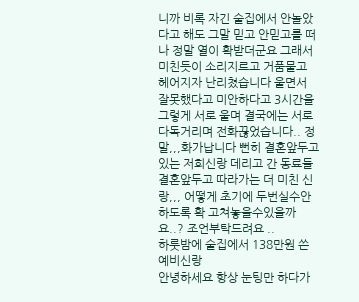니까 비록 자긴 술집에서 안놀았다고 해도 그말 믿고 안믿고를 떠나 정말 열이 확받더군요 그래서 미친듯이 소리지르고 거품물고 헤어지자 난리쳤습니다 울면서 잘못했다고 미안하다고 3시간을 그렇게 서로 울며 결국에는 서로 다독거리며 전화끊었습니다.. 정말,,,화가납니다 뻔히 결혼앞두고 있는 저희신랑 데리고 간 동료들 결혼앞두고 따라가는 더 미친 신랑,,, 어떻게 초기에 두번실수안하도록 확 고쳐놓을수있을까요..? 조언부탁드려요 ..
하룻밤에 술집에서 138만원 쓴 예비신랑
안녕하세요 항상 눈팅만 하다가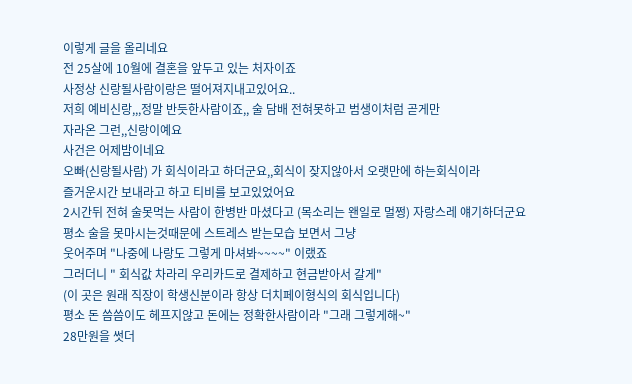이렇게 글을 올리네요
전 25살에 10월에 결혼을 앞두고 있는 처자이죠
사정상 신랑될사람이랑은 떨어져지내고있어요..
저희 예비신랑,,,정말 반듯한사람이죠,, 술 담배 전혀못하고 범생이처럼 곧게만
자라온 그런,,신랑이예요
사건은 어제밤이네요
오빠(신랑될사람) 가 회식이라고 하더군요,,회식이 잦지않아서 오랫만에 하는회식이라
즐거운시간 보내라고 하고 티비를 보고있었어요
2시간뒤 전혀 술못먹는 사람이 한병반 마셨다고 (목소리는 왠일로 멀쩡) 자랑스레 얘기하더군요
평소 술을 못마시는것때문에 스트레스 받는모습 보면서 그냥
웃어주며 "나중에 나랑도 그렇게 마셔봐~~~~" 이랬죠
그러더니 " 회식값 차라리 우리카드로 결제하고 현금받아서 갈게"
(이 곳은 원래 직장이 학생신분이라 항상 더치페이형식의 회식입니다)
평소 돈 씀씀이도 헤프지않고 돈에는 정확한사람이라 "그래 그렇게해~"
28만원을 썻더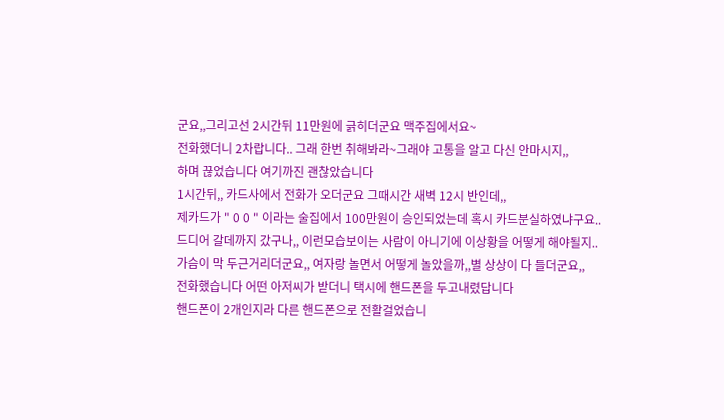군요,,그리고선 2시간뒤 11만원에 긁히더군요 맥주집에서요~
전화했더니 2차랍니다.. 그래 한번 취해봐라~그래야 고통을 알고 다신 안마시지,,
하며 끊었습니다 여기까진 괜찮았습니다
1시간뒤,, 카드사에서 전화가 오더군요 그때시간 새벽 12시 반인데,,
제카드가 " 0 0 " 이라는 술집에서 100만원이 승인되었는데 혹시 카드분실하였냐구요..
드디어 갈데까지 갔구나,, 이런모습보이는 사람이 아니기에 이상황을 어떻게 해야될지..
가슴이 막 두근거리더군요,, 여자랑 놀면서 어떻게 놀았을까,,별 상상이 다 들더군요,,
전화했습니다 어떤 아저씨가 받더니 택시에 핸드폰을 두고내렸답니다
핸드폰이 2개인지라 다른 핸드폰으로 전활걸었습니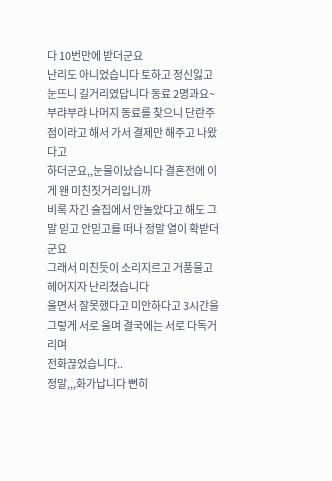다 10번만에 받더군요
난리도 아니었습니다 토하고 정신잃고 눈뜨니 길거리였답니다 동료 2명과요~
부랴부랴 나머지 동료를 찾으니 단란주점이라고 해서 가서 결제만 해주고 나왔다고
하더군요,,눈물이났습니다 결혼전에 이게 왠 미친짓거리입니까
비록 자긴 술집에서 안놀았다고 해도 그말 믿고 안믿고를 떠나 정말 열이 확받더군요
그래서 미친듯이 소리지르고 거품물고 헤어지자 난리쳤습니다
울면서 잘못했다고 미안하다고 3시간을 그렇게 서로 울며 결국에는 서로 다독거리며
전화끊었습니다..
정말,,,화가납니다 뻔히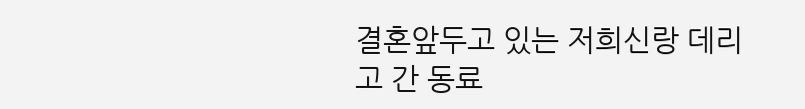결혼앞두고 있는 저희신랑 데리고 간 동료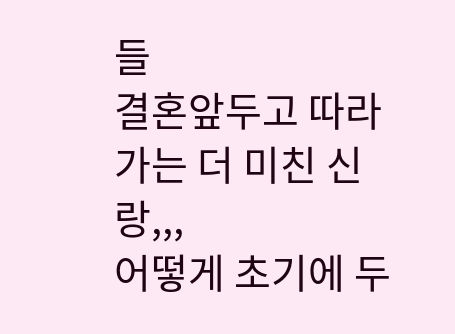들
결혼앞두고 따라가는 더 미친 신랑,,,
어떻게 초기에 두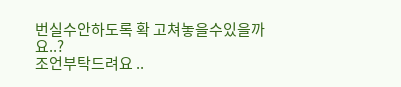번실수안하도록 확 고쳐놓을수있을까요..?
조언부탁드려요 ..